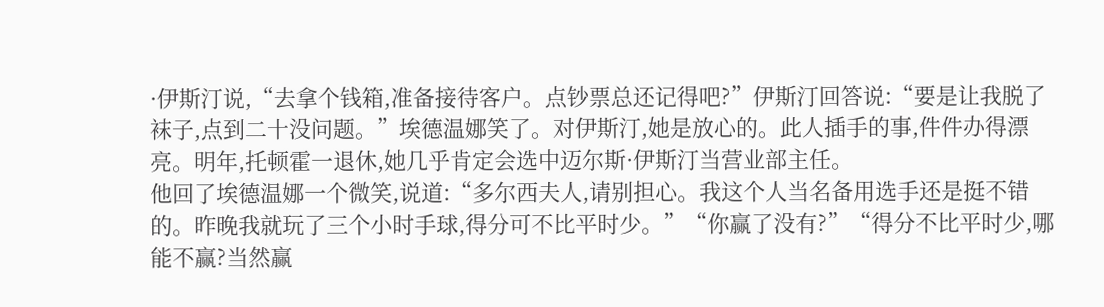·伊斯汀说,“去拿个钱箱,准备接待客户。点钞票总还记得吧?”伊斯汀回答说:“要是让我脱了袜子,点到二十没问题。”埃德温娜笑了。对伊斯汀,她是放心的。此人插手的事,件件办得漂亮。明年,托顿霍一退休,她几乎肯定会选中迈尔斯·伊斯汀当营业部主任。
他回了埃德温娜一个微笑,说道:“多尔西夫人,请别担心。我这个人当名备用选手还是挺不错的。昨晚我就玩了三个小时手球,得分可不比平时少。”“你赢了没有?”“得分不比平时少,哪能不赢?当然赢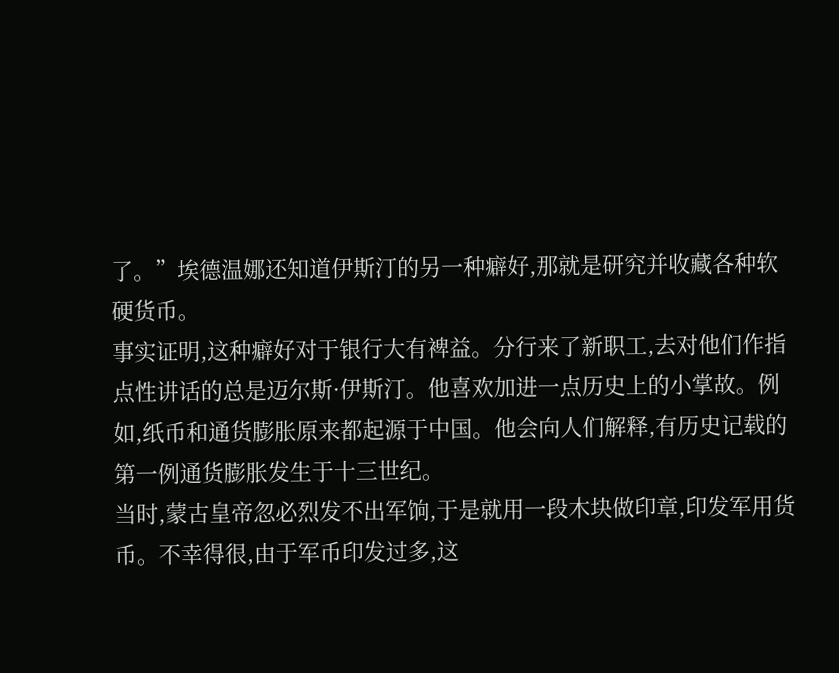了。”埃德温娜还知道伊斯汀的另一种癖好,那就是研究并收藏各种软硬货币。
事实证明,这种癖好对于银行大有裨益。分行来了新职工,去对他们作指点性讲话的总是迈尔斯·伊斯汀。他喜欢加进一点历史上的小掌故。例如,纸币和通货膨胀原来都起源于中国。他会向人们解释,有历史记载的第一例通货膨胀发生于十三世纪。
当时,蒙古皇帝忽必烈发不出军饷,于是就用一段木块做印章,印发军用货币。不幸得很,由于军币印发过多,这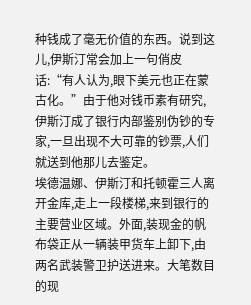种钱成了毫无价值的东西。说到这儿,伊斯汀常会加上一句俏皮话:“有人认为,眼下美元也正在蒙古化。”由于他对钱币素有研究,伊斯汀成了银行内部鉴别伪钞的专家,一旦出现不大可靠的钞票,人们就送到他那儿去鉴定。
埃德温娜、伊斯汀和托顿霍三人离开金库,走上一段楼梯,来到银行的主要营业区域。外面,装现金的帆布袋正从一辆装甲货车上卸下,由两名武装警卫护送进来。大笔数目的现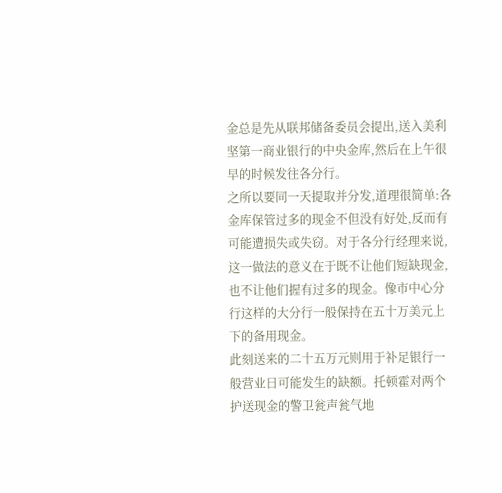金总是先从联邦储备委员会提出,送入美利坚第一商业银行的中央金库,然后在上午很早的时候发往各分行。
之所以要同一天提取并分发,道理很简单:各金库保管过多的现金不但没有好处,反而有可能遭损失或失窃。对于各分行经理来说,这一做法的意义在于既不让他们短缺现金,也不让他们握有过多的现金。像市中心分行这样的大分行一般保持在五十万美元上下的备用现金。
此刻送来的二十五万元则用于补足银行一般营业日可能发生的缺额。托顿霍对两个护送现金的警卫瓮声瓮气地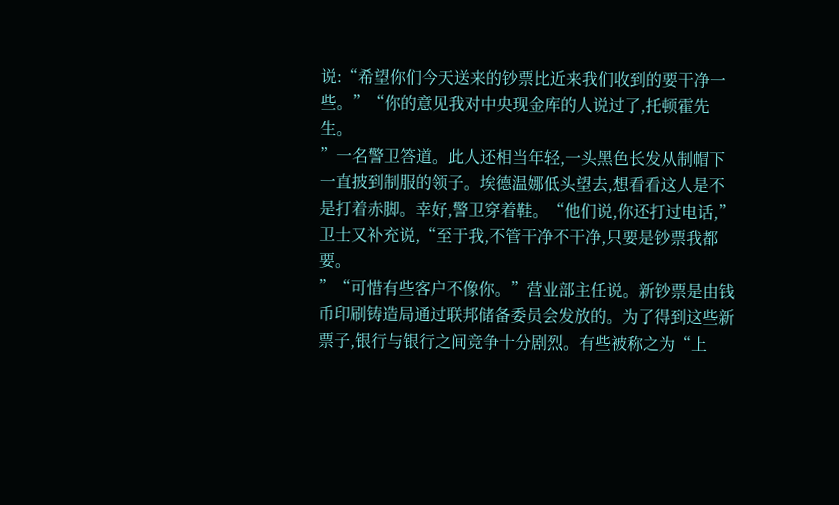说:“希望你们今天送来的钞票比近来我们收到的要干净一些。”“你的意见我对中央现金库的人说过了,托顿霍先生。
”一名警卫答道。此人还相当年轻,一头黑色长发从制帽下一直披到制服的领子。埃德温娜低头望去,想看看这人是不是打着赤脚。幸好,警卫穿着鞋。“他们说,你还打过电话,”卫士又补充说,“至于我,不管干净不干净,只要是钞票我都要。
”“可惜有些客户不像你。”营业部主任说。新钞票是由钱币印刷铸造局通过联邦储备委员会发放的。为了得到这些新票子,银行与银行之间竞争十分剧烈。有些被称之为“上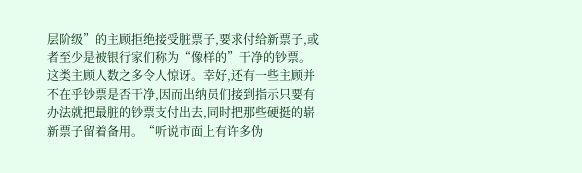层阶级”的主顾拒绝接受脏票子,要求付给新票子,或者至少是被银行家们称为“像样的”干净的钞票。
这类主顾人数之多令人惊讶。幸好,还有一些主顾并不在乎钞票是否干净,因而出纳员们接到指示只要有办法就把最脏的钞票支付出去,同时把那些硬挺的崭新票子留着备用。“听说市面上有许多伪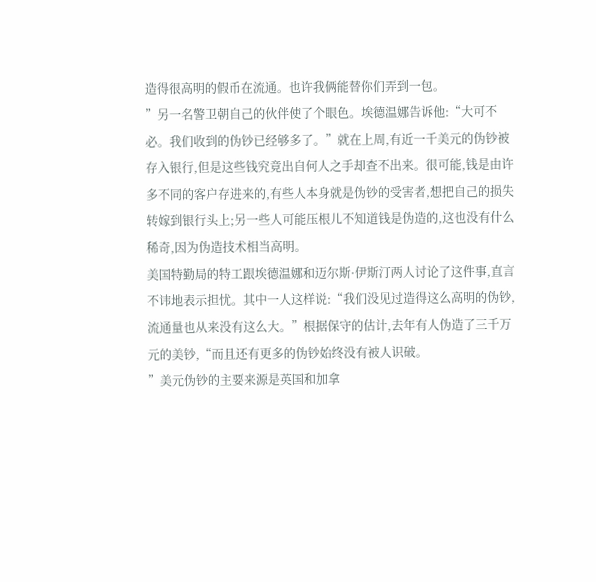造得很高明的假币在流通。也许我俩能替你们弄到一包。
”另一名警卫朝自己的伙伴使了个眼色。埃德温娜告诉他:“大可不必。我们收到的伪钞已经够多了。”就在上周,有近一千美元的伪钞被存入银行,但是这些钱究竟出自何人之手却查不出来。很可能,钱是由许多不同的客户存进来的,有些人本身就是伪钞的受害者,想把自己的损失转嫁到银行头上;另一些人可能压根儿不知道钱是伪造的,这也没有什么稀奇,因为伪造技术相当高明。
美国特勤局的特工跟埃德温娜和迈尔斯·伊斯汀两人讨论了这件事,直言不讳地表示担忧。其中一人这样说:“我们没见过造得这么高明的伪钞,流通量也从来没有这么大。”根据保守的估计,去年有人伪造了三千万元的美钞,“而且还有更多的伪钞始终没有被人识破。
”美元伪钞的主要来源是英国和加拿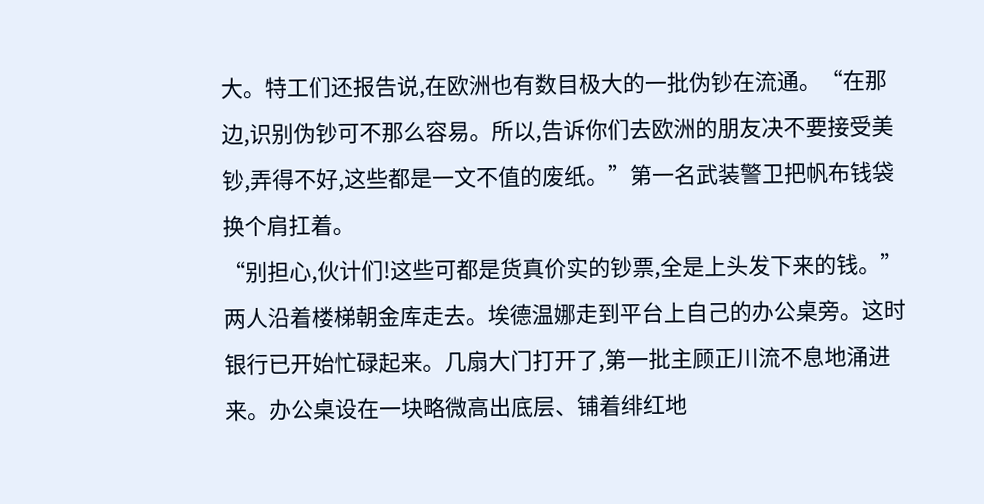大。特工们还报告说,在欧洲也有数目极大的一批伪钞在流通。“在那边,识别伪钞可不那么容易。所以,告诉你们去欧洲的朋友决不要接受美钞,弄得不好,这些都是一文不值的废纸。”第一名武装警卫把帆布钱袋换个肩扛着。
“别担心,伙计们!这些可都是货真价实的钞票,全是上头发下来的钱。”两人沿着楼梯朝金库走去。埃德温娜走到平台上自己的办公桌旁。这时银行已开始忙碌起来。几扇大门打开了,第一批主顾正川流不息地涌进来。办公桌设在一块略微高出底层、铺着绯红地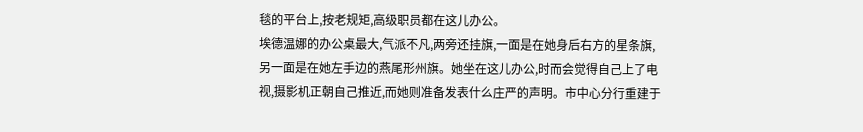毯的平台上,按老规矩,高级职员都在这儿办公。
埃德温娜的办公桌最大,气派不凡,两旁还挂旗,一面是在她身后右方的星条旗,另一面是在她左手边的燕尾形州旗。她坐在这儿办公,时而会觉得自己上了电视,摄影机正朝自己推近,而她则准备发表什么庄严的声明。市中心分行重建于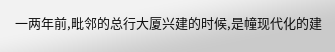一两年前,毗邻的总行大厦兴建的时候,是幢现代化的建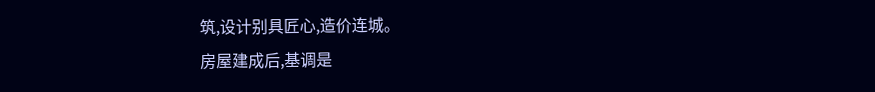筑,设计别具匠心,造价连城。
房屋建成后,基调是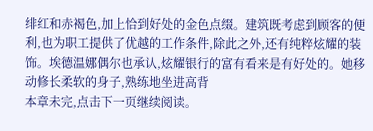绯红和赤褐色,加上恰到好处的金色点缀。建筑既考虑到顾客的便利,也为职工提供了优越的工作条件,除此之外,还有纯粹炫耀的装饰。埃德温娜偶尔也承认,炫耀银行的富有看来是有好处的。她移动修长柔软的身子,熟练地坐进高背
本章未完,点击下一页继续阅读。